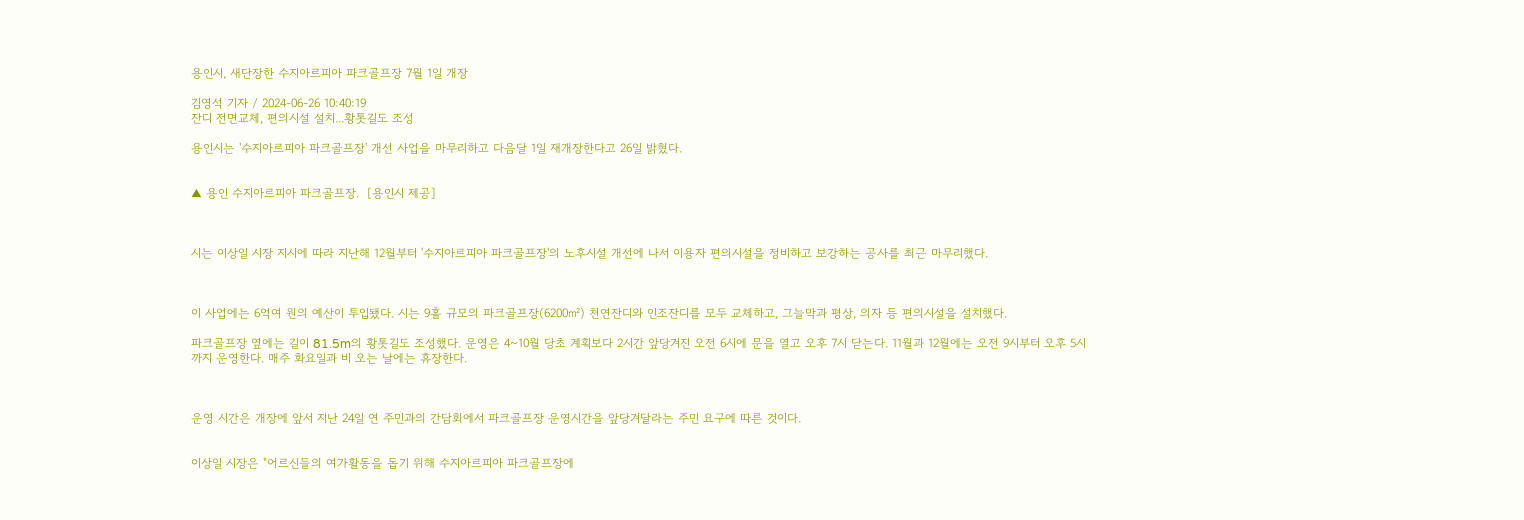용인시, 새단장한 수지아르피아 파크골프장 7월 1일 개장

김영석 기자 / 2024-06-26 10:40:19
잔디 전면교체, 편의시설 설치...황톳길도 조성

용인시는 '수지아르피아 파크골프장' 개선 사업을 마무리하고 다음달 1일 재개장한다고 26일 밝혔다.


▲ 용인 수지아르피아 파크골프장.  [용인시 제공]



시는 이상일 시장 지시에 따라 지난해 12월부터 '수지아르피아 파크골프장'의 노후시설 개선에 나서 이용자 편의시설을 정비하고 보강하는 공사를 최근 마무리했다.



이 사업에는 6억여 원의 예산이 투입됐다. 시는 9홀 규모의 파크골프장(6200㎡) 천연잔디와 인조잔디를 모두 교체하고, 그늘막과 평상, 의자 등 편의시설을 설치했다.

파크골프장 옆에는 길이 81.5m의 황톳길도 조성했다. 운영은 4~10월 당초 계획보다 2시간 앞당겨진 오전 6시에 문을 열고 오후 7시 닫는다. 11월과 12월에는 오전 9시부터 오후 5시까지 운영한다. 매주 화요일과 비 오는 날에는 휴장한다.



운영 시간은 개장에 앞서 지난 24일 연 주민과의 간담회에서 파크골프장 운영시간을 앞당겨달라는 주민 요구에 따른 것이다.


이상일 시장은 "어르신들의 여가활동을 돕기 위해 수지아르피아 파크골프장에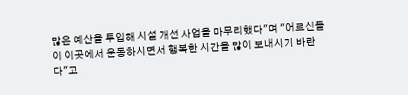많은 예산을 투입해 시설 개선 사업을 마무리했다"며 "어르신들이 이곳에서 운동하시면서 행복한 시간을 많이 보내시기 바란다"고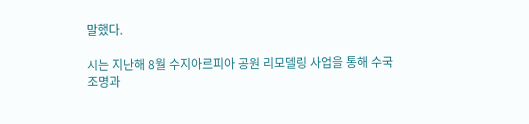말했다.

시는 지난해 8월 수지아르피아 공원 리모델링 사업을 통해 수국조명과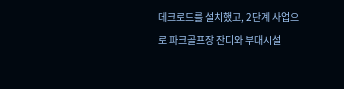데크로드를 설치했고, 2단계 사업으로 파크골프장 잔디와 부대시설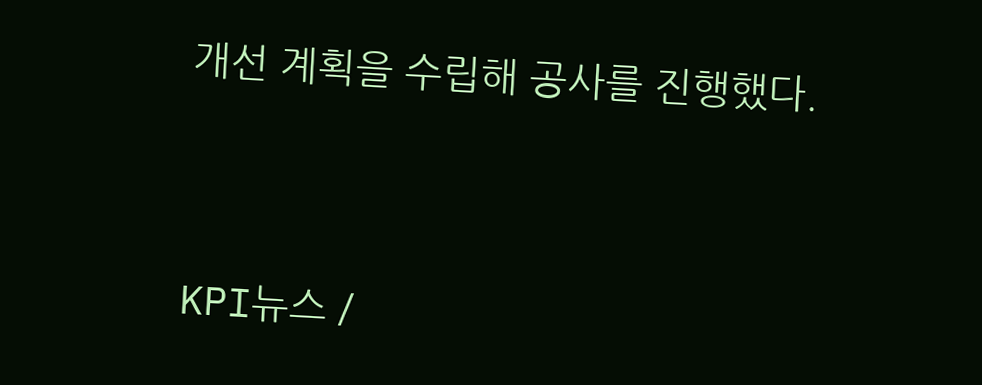개선 계획을 수립해 공사를 진행했다.



KPI뉴스 /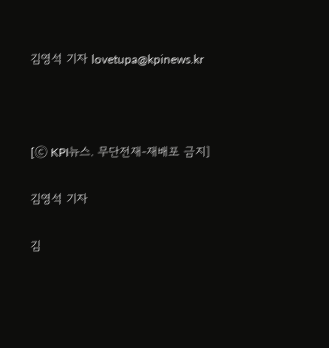김영석 기자 lovetupa@kpinews.kr



[ⓒ KPI뉴스. 무단전재-재배포 금지]

김영석 기자

김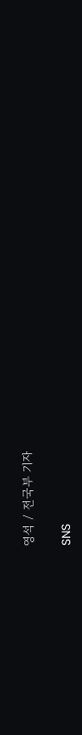영석 / 전국부 기자

SNS